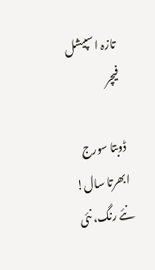تازہ اسپیشل فیچر

ڈوبتا سورج ابھرتا سال! نئے رنگ، نئی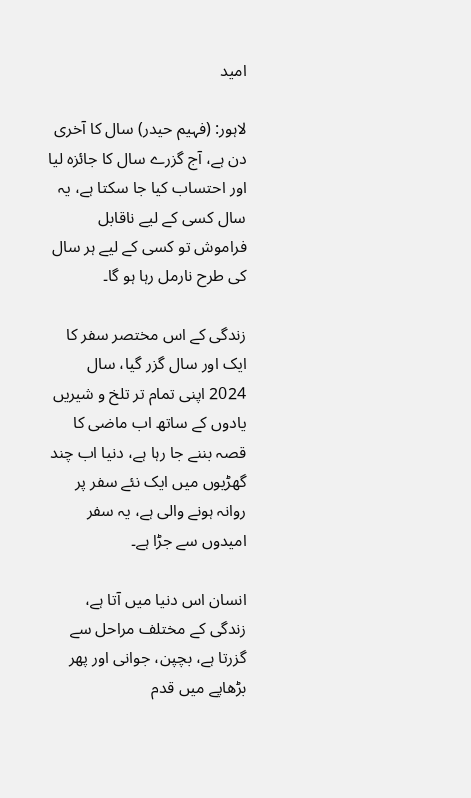امید

لاہور: (فہیم حیدر) سال کا آخری دن ہے، آج گزرے سال کا جائزہ لیا اور احتساب کیا جا سکتا ہے، یہ سال کسی کے لیے ناقابل فراموش تو کسی کے لیے ہر سال کی طرح نارمل رہا ہو گا۔

زندگی کے اس مختصر سفر کا ایک اور سال گزر گیا، سال 2024 اپنی تمام تر تلخ و شیریں یادوں کے ساتھ اب ماضی کا قصہ بننے جا رہا ہے، دنیا اب چند گھڑیوں میں ایک نئے سفر پر روانہ ہونے والی ہے، یہ سفر امیدوں سے جڑا ہے۔

انسان اس دنیا میں آتا ہے، زندگی کے مختلف مراحل سے گزرتا ہے، بچپن، جوانی اور پھر بڑھاپے میں قدم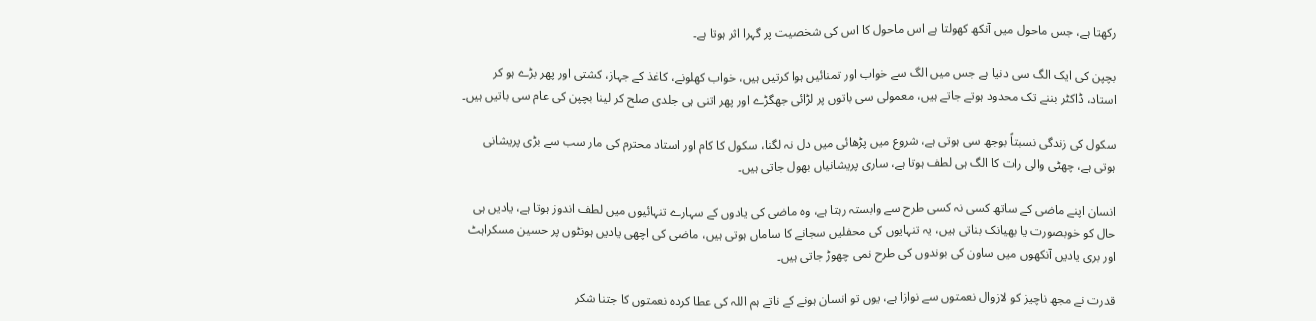رکھتا ہے، جس ماحول میں آنکھ کھولتا ہے اس ماحول کا اس کی شخصیت پر گہرا اثر ہوتا ہے۔

بچپن کی ایک الگ سی دنیا ہے جس میں الگ سے خواب اور تمنائیں ہوا کرتیں ہیں، خواب کھلونے، کاغذ کے جہاز، کشتی اور پھر بڑے ہو کر استاد، ڈاکٹر بننے تک محدود ہوتے جاتے ہیں، معمولی سی باتوں پر لڑائی جھگڑے اور پھر اتنی ہی جلدی صلح کر لینا بچپن کی عام سی باتیں ہیں۔

سکول کی زندگی نسبتاً بوجھ سی ہوتی ہے، شروع میں پڑھائی میں دل نہ لگنا، سکول کا کام اور استاد محترم کی مار سب سے بڑی پریشانی ہوتی ہے، چھٹی والی رات کا الگ ہی لطف ہوتا ہے، ساری پریشانیاں بھول جاتی ہیں۔

انسان اپنے ماضی کے ساتھ کسی نہ کسی طرح سے وابستہ رہتا ہے، وہ ماضی کی یادوں کے سہارے تنہائیوں میں لطف اندوز ہوتا ہے، یادیں ہی حال کو خوبصورت یا بھیانک بناتی ہیں، یہ تنہایوں کی محفلیں سجانے کا ساماں ہوتی ہیں، ماضی کی اچھی یادیں ہونٹوں پر حسین مسکراہٹ اور بری یادیں آنکھوں میں ساون کی بوندوں کی طرح نمی چھوڑ جاتی ہیں۔

قدرت نے مجھ ناچیز کو لازوال نعمتوں سے نوازا ہے، یوں تو انسان ہونے کے ناتے ہم اللہ کی عطا کردہ نعمتوں کا جتنا شکر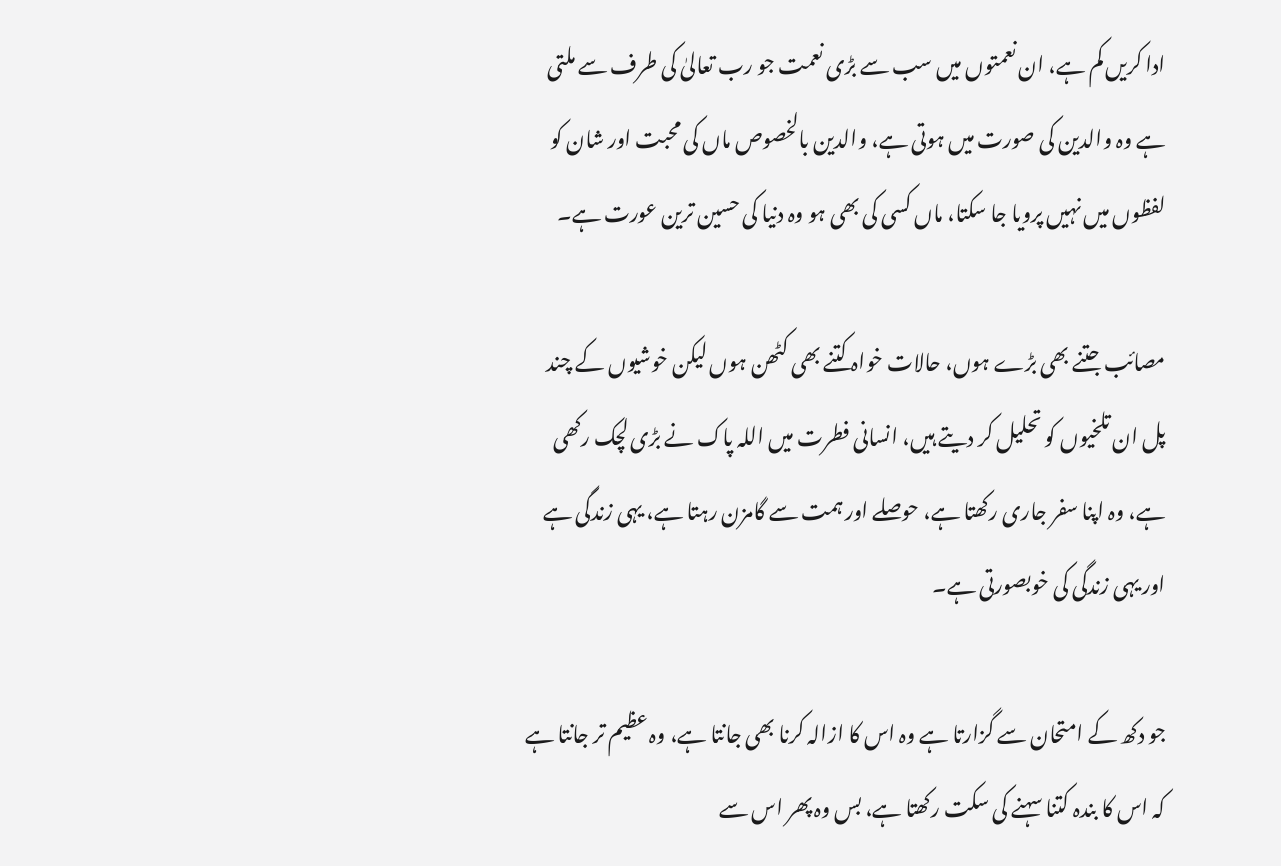ادا کریں کم ہے، ان نعمتوں میں سب سے بڑی نعمت جو رب تعالیٰ کی طرف سے ملتی ہے وہ والدین کی صورت میں ہوتی ہے، والدین بالخصوص ماں کی محبت اور شان کو لفظوں میں نہیں پرویا جا سکتا، ماں کسی کی بھی ہو وہ دنیا کی حسین ترین عورت ہے۔

مصائب جتنے بھی بڑے ہوں، حالات خواہ کتنے بھی کٹھن ہوں لیکن خوشیوں کے چند پل ان تلخیوں کو تحلیل کر دیتے ہیں، انسانی فطرت میں اللہ پاک نے بڑی لچک رکھی ہے، وہ اپنا سفر جاری رکھتا ہے، حوصلے اور ہمت سے گامزن رہتا ہے، یہی زندگی ہے اور یہی زندگی کی خوبصورتی ہے۔

جو دکھ کے امتحان سے گزارتا ہے وہ اس کا ازالہ کرنا بھی جانتا ہے، وہ عظیم تر جانتا ہے کہ اس کا بندہ کتنا سہنے کی سکت رکھتا ہے، بس وہ پھر اس سے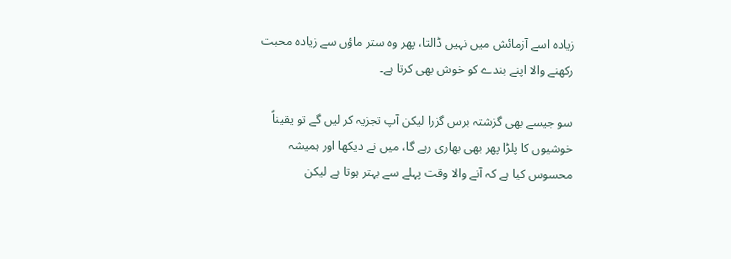زیادہ اسے آزمائش میں نہیں ڈالتا، پھر وہ ستر ماؤں سے زیادہ محبت رکھنے والا اپنے بندے کو خوش بھی کرتا ہے۔

سو جیسے بھی گزشتہ برس گزرا لیکن آپ تجزیہ کر لیں گے تو یقیناً خوشیوں کا پلڑا پھر بھی بھاری رہے گا، میں نے دیکھا اور ہمیشہ محسوس کیا ہے کہ آنے والا وقت پہلے سے بہتر ہوتا ہے لیکن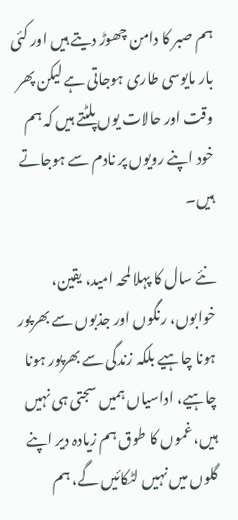ہم صبر کا دامن چھوڑ دیتے ہیں اور کئی بار مایوسی طاری ہوجاتی ہے لیکن پھر وقت اور حالات یوں پلٹتے ہیں کہ ہم خود اپنے رویوں پر نادم سے ہوجاتے ہیں۔

نئے سال کا پہلا لمحہ امید، یقین، خوابوں، رنگوں اور جذبوں سے بھرپور ہونا چاہیے بلکہ زندگی سے بھرپور ہونا چاہیے، اداسیاں ہمیں سجتی ہی نہیں ہیں، غموں کا طوق ہم زیادہ دیر اپنے گلوں میں نہیں لٹکائیں گے، ہم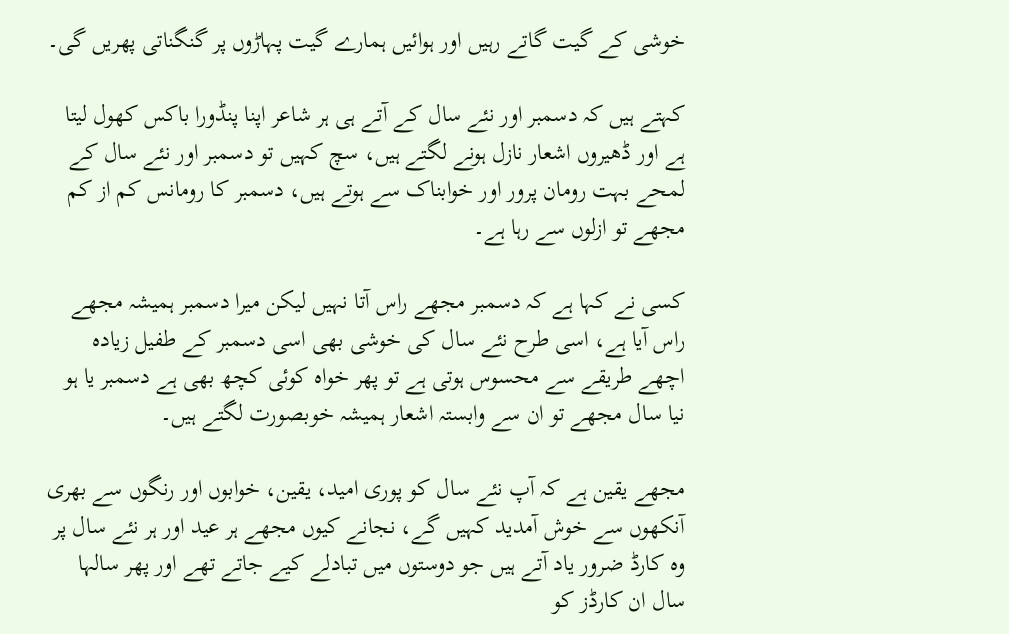خوشی کے گیت گاتے رہیں اور ہوائیں ہمارے گیت پہاڑوں پر گنگناتی پھریں گی۔

کہتے ہیں کہ دسمبر اور نئے سال کے آتے ہی ہر شاعر اپنا پنڈورا باکس کھول لیتا ہے اور ڈھیروں اشعار نازل ہونے لگتے ہیں، سچ کہیں تو دسمبر اور نئے سال کے لمحے بہت رومان پرور اور خوابناک سے ہوتے ہیں، دسمبر کا رومانس کم از کم مجھے تو ازلوں سے رہا ہے۔

کسی نے کہا ہے کہ دسمبر مجھے راس آتا نہیں لیکن میرا دسمبر ہمیشہ مجھے راس آیا ہے، اسی طرح نئے سال کی خوشی بھی اسی دسمبر کے طفیل زیادہ اچھے طریقے سے محسوس ہوتی ہے تو پھر خواہ کوئی کچھ بھی ہے دسمبر یا ہو نیا سال مجھے تو ان سے وابستہ اشعار ہمیشہ خوبصورت لگتے ہیں۔

مجھے یقین ہے کہ آپ نئے سال کو پوری امید، یقین، خوابوں اور رنگوں سے بھری آنکھوں سے خوش آمدید کہیں گے، نجانے کیوں مجھے ہر عید اور ہر نئے سال پر وہ کارڈ ضرور یاد آتے ہیں جو دوستوں میں تبادلے کیے جاتے تھے اور پھر سالہا سال ان کارڈز کو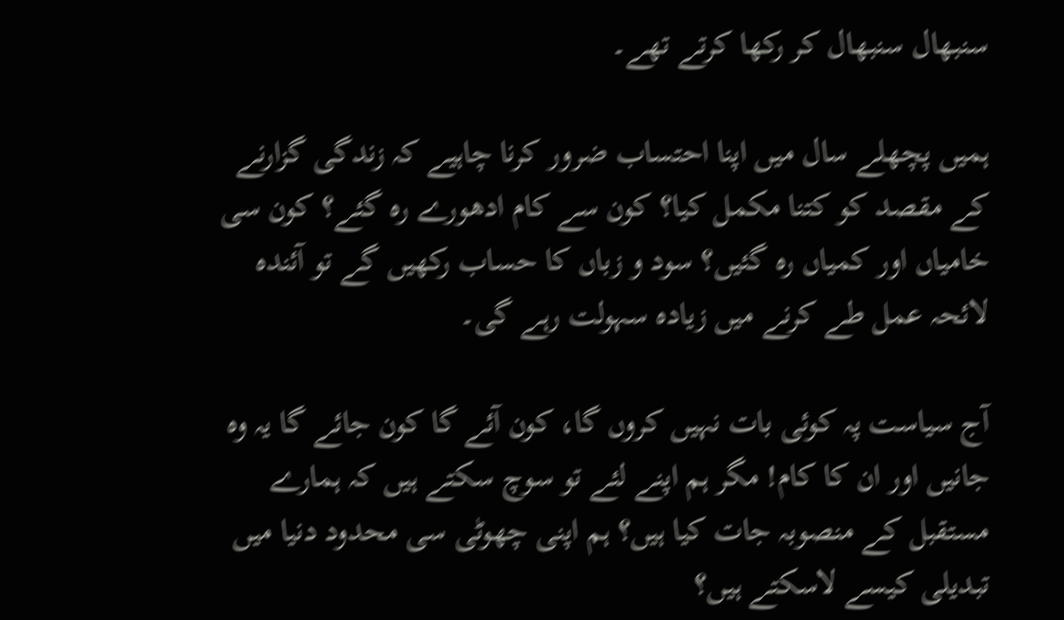سنبھال سنبھال کر رکھا کرتے تھے۔

ہمیں پچھلے سال میں اپنا احتساب ضرور کرنا چاہیے کہ زندگی گزارنے کے مقصد کو کتنا مکمل کیا؟ کون سے کام ادھورے رہ گئے؟ کون سی خامیاں اور کمیاں رہ گئیں؟ سود و زباں کا حساب رکھیں گے تو آئندہ لائحہ عمل طے کرنے میں زیادہ سہولت رہے گی۔

آج سیاست پہ کوئی بات نہیں کروں گا، کون آئے گا کون جائے گا یہ وہ جانیں اور ان کا کام! مگر ہم اپنے لئے تو سوچ سکتے ہیں کہ ہمارے مستقبل کے منصوبہ جات کیا ہیں؟ ہم اپنی چھوٹی سی محدود دنیا میں تبدیلی کیسے لاسکتے ہیں؟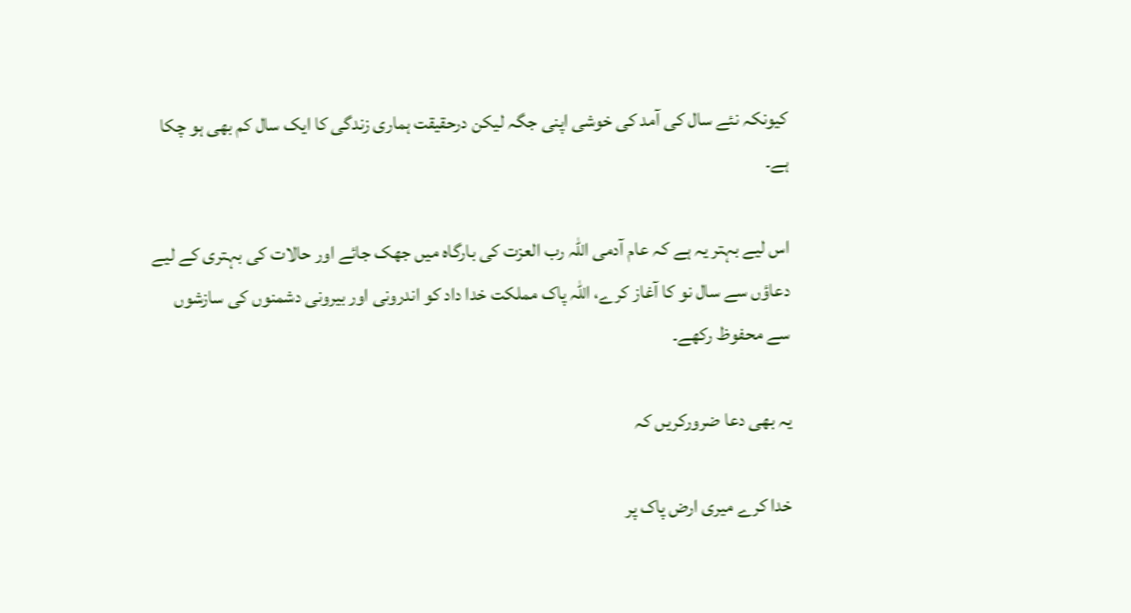کیونکہ نئے سال کی آمد کی خوشی اپنی جگہ لیکن درحقیقت ہماری زندگی کا ایک سال کم بھی ہو چکا ہے۔

اس لیے بہتر یہ ہے کہ عام آدمی اللہ رب العزت کی بارگاہ میں جھک جائے اور حالات کی بہتری کے لیے دعاؤں سے سال نو کا آغاز کرے، اللہ پاک مملکت خدا داد کو اندرونی اور بیرونی دشمنوں کی سازشوں سے محفوظ رکھے۔

یہ بھی دعا ضرورکریں کہ

خدا کرے میری ارض پاک پر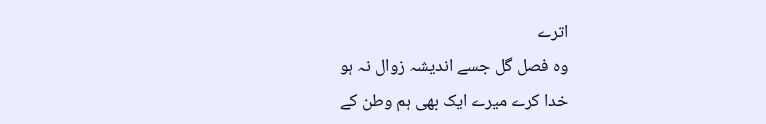اترے
وہ فصل گل جسے اندیشہ زوال نہ ہو
خدا کرے میرے ایک بھی ہم وطن کے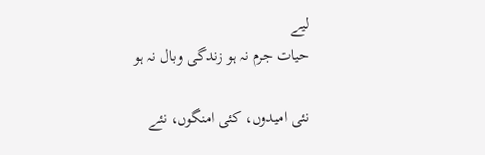لیے
حیات جرم نہ ہو زندگی وبال نہ ہو

نئی امیدوں، کئی امنگوں، نئے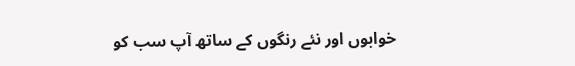خوابوں اور نئے رنگوں کے ساتھ آپ سب کو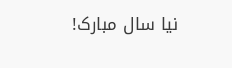نیا سال مبارک!